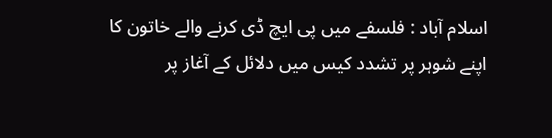اسلام آباد : فلسفے میں پی ایچ ڈی کرنے والے خاتون کا اپنے شوہر پر تشدد کیس میں دلائل کے آغاز پر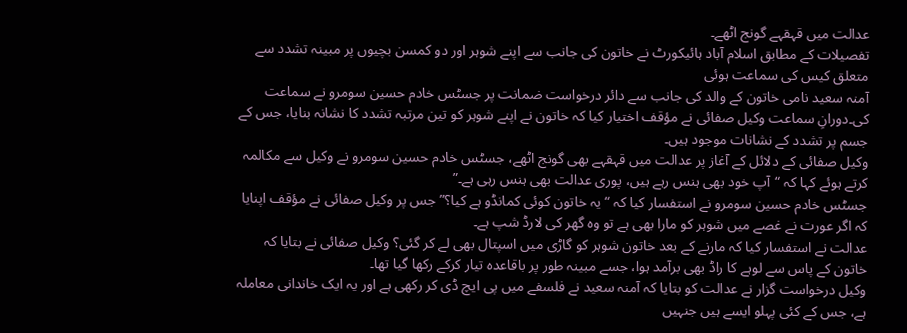عدالت میں قہقہے گونج اٹھے۔
تفصیلات کے مطابق اسلام آباد ہائیکورٹ نے خاتون کی جانب سے اپنے شوہر اور دو کمسن بچیوں پر مبینہ تشدد سے متعلق کیس کی سماعت ہوئی
آمنہ سعید نامی خاتون کے والد کی جانب سے دائر درخواست ضمانت پر جسٹس خادم حسین سومرو نے سماعت کی۔دورانِ سماعت وکیل صفائی نے مؤقف اختیار کیا کہ خاتون نے اپنے شوہر کو تین مرتبہ تشدد کا نشانہ بنایا، جس کے جسم پر تشدد کے نشانات موجود ہیں۔
وکیل صفائی کے دلائل کے آغاز پر عدالت میں قہقہے بھی گونج اٹھے، جسٹس خادم حسین سومرو نے وکیل سے مکالمہ کرتے ہوئے کہا کہ “آپ خود بھی ہنس رہے ہیں، پوری عدالت بھی ہنس رہی ہے۔”
جسٹس خادم حسین سومرو نے استفسار کیا کہ “یہ خاتون کوئی کمانڈو ہے کیا؟” جس پر وکیل صفائی نے مؤقف اپنایا کہ اگر عورت نے غصے میں شوہر کو مارا بھی ہے تو وہ گھر کی لارڈ شپ ہے۔
عدالت نے استفسار کیا کہ مارنے کے بعد خاتون شوہر کو گاڑی میں اسپتال بھی لے کر گئی؟ وکیل صفائی نے بتایا کہ خاتون کے پاس سے لوہے کا راڈ بھی برآمد ہوا، جسے مبینہ طور پر باقاعدہ تیار کرکے رکھا گیا تھا۔
وکیل درخواست گزار نے عدالت کو بتایا کہ آمنہ سعید نے فلسفے میں پی ایچ ڈی کر رکھی ہے اور یہ ایک خاندانی معاملہ ہے، جس کے کئی پہلو ایسے ہیں جنہیں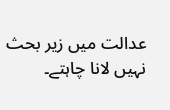عدالت میں زیر بحث نہیں لانا چاہتے۔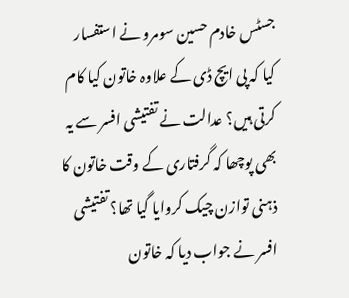جسٹس خادم حسین سومرو نے استفسار کیا کہ پی ایچ ڈی کے علاوہ خاتون کیا کام کرتی ہیں؟ عدالت نے تفتیشی افسر سے یہ بھی پوچھا کہ گرفتاری کے وقت خاتون کا ذہنی توازن چیک کروایا گیا تھا؟ تفتیشی افسر نے جواب دیا کہ خاتون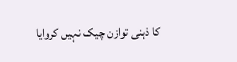کا ذہنی توازن چیک نہیں کروایا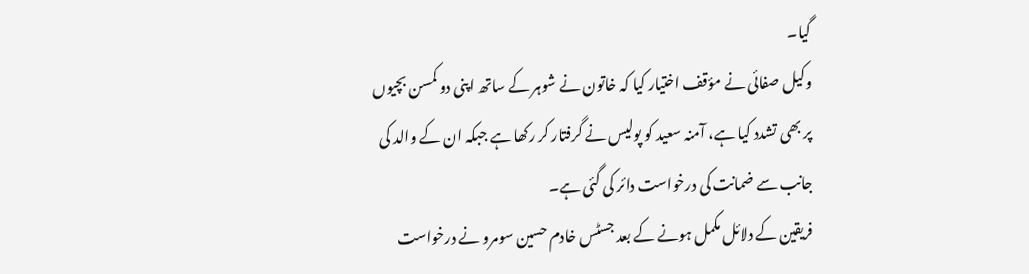گیا۔
وکیل صفائی نے مؤقف اختیار کیا کہ خاتون نے شوہر کے ساتھ اپنی دو کمسن بچیوں پر بھی تشدد کیا ہے، آمنہ سعید کو پولیس نے گرفتار کر رکھا ہے جبکہ ان کے والد کی جانب سے ضمانت کی درخواست دائر کی گئی ہے۔
فریقین کے دلائل مکمل ہونے کے بعد جسٹس خادم حسین سومرو نے درخواست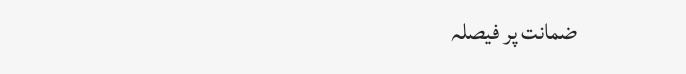ضمانت پر فیصلہ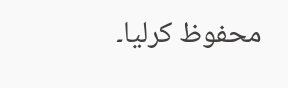محفوظ کرلیا۔